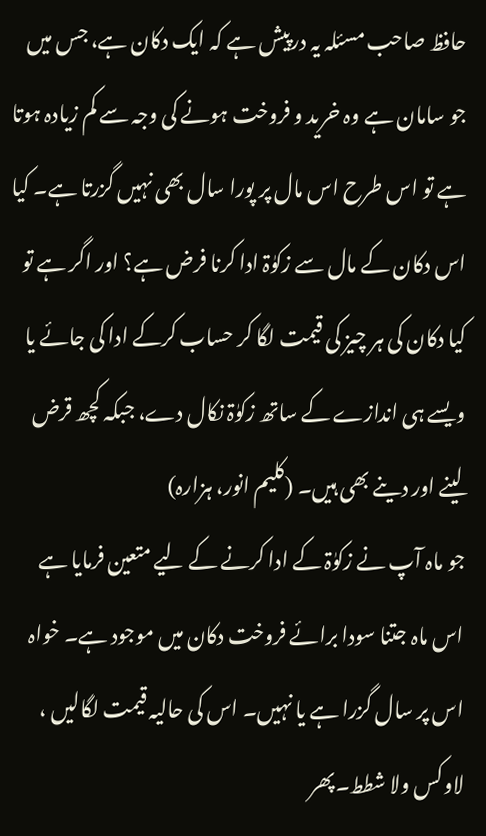حافظ صاحب مسئلہ یہ درپیش ہے کہ ایک دکان ہے، جس میں جو سامان ہے وہ خرید و فروخت ہونے کی وجہ سے کم زیادہ ہوتا ہے تو اس طرح اس مال پر پورا سال بھی نہیں گزرتا ہے۔ کیا اس دکان کے مال سے زکوٰۃ ادا کرنا فرض ہے؟ اور اگر ہے تو کیا دکان کی ہر چیز کی قیمت لگا کر حساب کرکے ادا کی جائے یا ویسے ہی اندازے کے ساتھ زکوٰۃ نکال دے، جبکہ کچھ قرض لینے اور دینے بھی ہیں۔ (کلیم انور، ہزارہ)
جو ماہ آپ نے زکوٰۃ کے ادا کرنے کے لیے متعین فرمایا ہے اس ماہ جتنا سودا برائے فروخت دکان میں موجود ہے۔ خواہ اس پر سال گزرا ہے یا نہیں۔ اس کی حالیہ قیمت لگالیں ، لاوکس ولا شطط۔پھر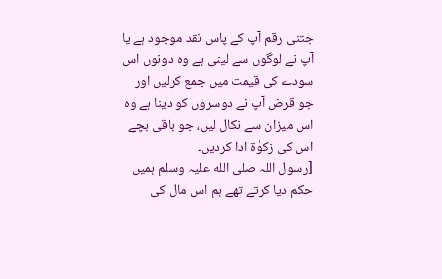جتنی رقم آپ کے پاس نقد موجود ہے یا آپ نے لوگوں سے لینی ہے وہ دونوں اس سودے کی قیمت میں جمع کرلیں اور جو قرض آپ نے دوسروں کو دینا ہے وہ اس میزان سے نکال لیں، جو باقی بچے اس کی زکوٰۃ ادا کردیں۔
[رسول اللہ صلی الله علیہ وسلم ہمیں حکم دیا کرتے تھے ہم اس مال کی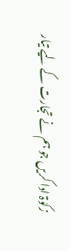زکوٰۃ ادا کریں جو ہم نے تجارت کے لیے تیار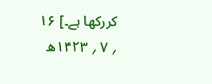کررکھا ہے۔] ۱۶ ؍ ۷ ؍ ۱۴۲۳ھ